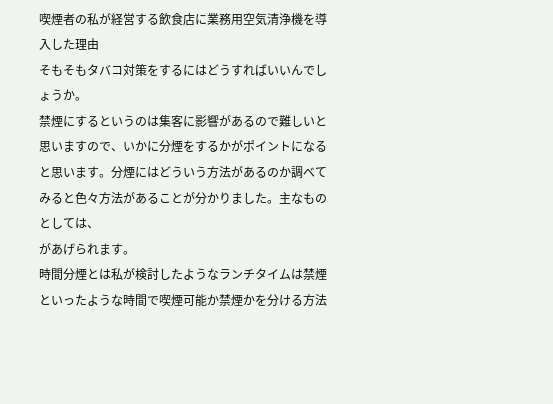喫煙者の私が経営する飲食店に業務用空気清浄機を導入した理由
そもそもタバコ対策をするにはどうすればいいんでしょうか。
禁煙にするというのは集客に影響があるので難しいと思いますので、いかに分煙をするかがポイントになると思います。分煙にはどういう方法があるのか調べてみると色々方法があることが分かりました。主なものとしては、
があげられます。
時間分煙とは私が検討したようなランチタイムは禁煙といったような時間で喫煙可能か禁煙かを分ける方法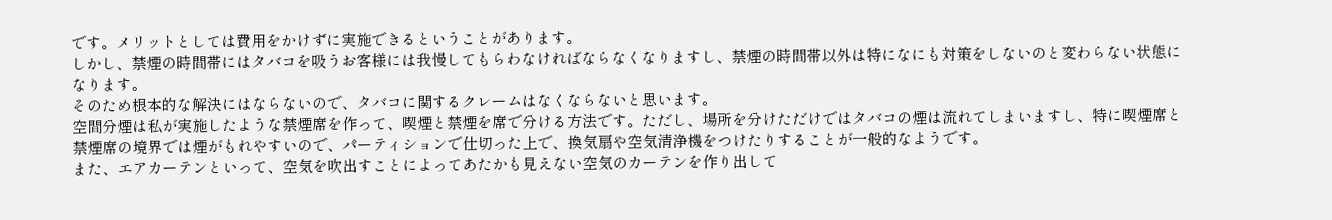です。メリットとしては費用をかけずに実施できるということがあります。
しかし、禁煙の時間帯にはタバコを吸うお客様には我慢してもらわなければならなくなりますし、禁煙の時間帯以外は特になにも対策をしないのと変わらない状態になります。
そのため根本的な解決にはならないので、タバコに関するクレームはなくならないと思います。
空間分煙は私が実施したような禁煙席を作って、喫煙と禁煙を席で分ける方法です。ただし、場所を分けただけではタバコの煙は流れてしまいますし、特に喫煙席と禁煙席の境界では煙がもれやすいので、パーティションで仕切った上で、換気扇や空気清浄機をつけたりすることが一般的なようです。
また、エアカーテンといって、空気を吹出すことによってあたかも見えない空気のカーテンを作り出して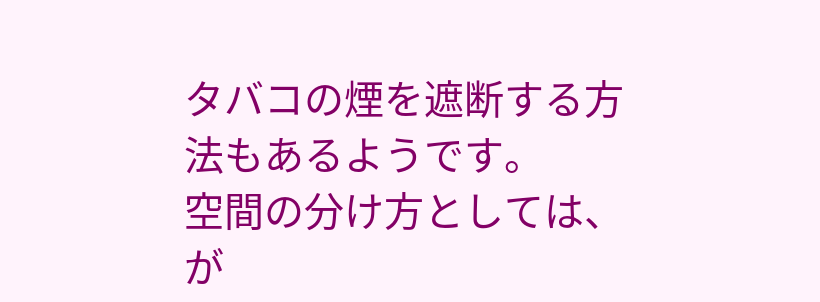タバコの煙を遮断する方法もあるようです。
空間の分け方としては、
が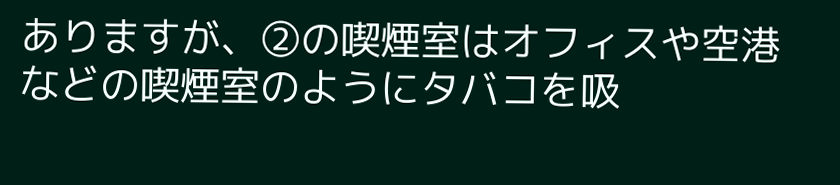ありますが、②の喫煙室はオフィスや空港などの喫煙室のようにタバコを吸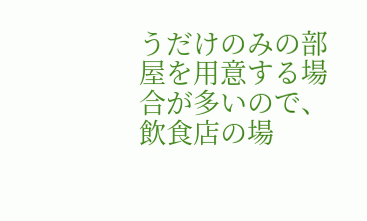うだけのみの部屋を用意する場合が多いので、飲食店の場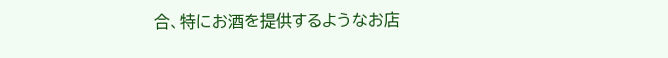合、特にお酒を提供するようなお店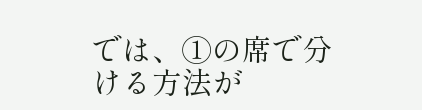では、①の席で分ける方法が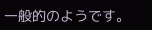一般的のようです。